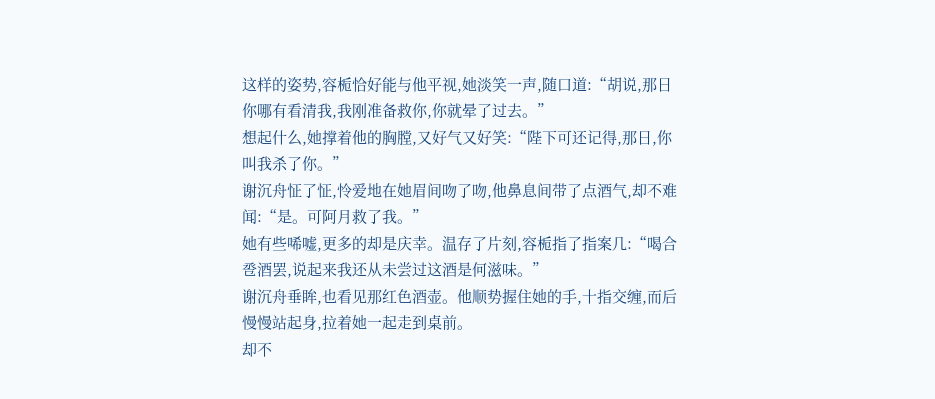这样的姿势,容栀恰好能与他平视,她淡笑一声,随口道:“胡说,那日你哪有看清我,我刚准备救你,你就晕了过去。”
想起什么,她撑着他的胸膛,又好气又好笑:“陛下可还记得,那日,你叫我杀了你。”
谢沉舟怔了怔,怜爱地在她眉间吻了吻,他鼻息间带了点酒气,却不难闻:“是。可阿月救了我。”
她有些唏嘘,更多的却是庆幸。温存了片刻,容栀指了指案几:“喝合卺酒罢,说起来我还从未尝过这酒是何滋味。”
谢沉舟垂眸,也看见那红色酒壶。他顺势握住她的手,十指交缠,而后慢慢站起身,拉着她一起走到桌前。
却不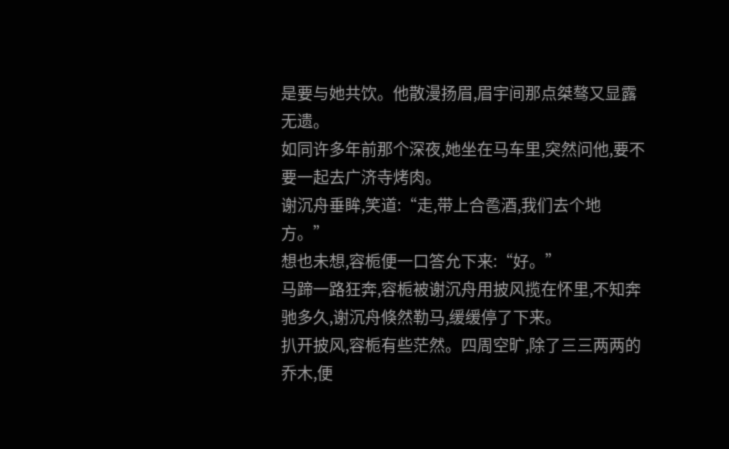是要与她共饮。他散漫扬眉,眉宇间那点桀骜又显露无遗。
如同许多年前那个深夜,她坐在马车里,突然问他,要不要一起去广济寺烤肉。
谢沉舟垂眸,笑道:“走,带上合卺酒,我们去个地方。”
想也未想,容栀便一口答允下来:“好。”
马蹄一路狂奔,容栀被谢沉舟用披风揽在怀里,不知奔驰多久,谢沉舟倏然勒马,缓缓停了下来。
扒开披风,容栀有些茫然。四周空旷,除了三三两两的乔木,便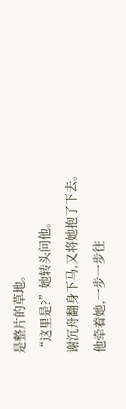是整片的草地。
“这里是?”她转头问他。
谢沉舟翻身下马,又将她抱了下去。他牵着她,一步一步往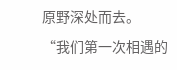原野深处而去。
“我们第一次相遇的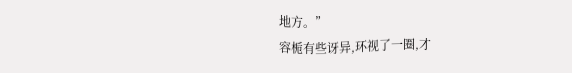地方。”
容栀有些讶异,环视了一圈,才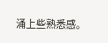涌上些熟悉感。